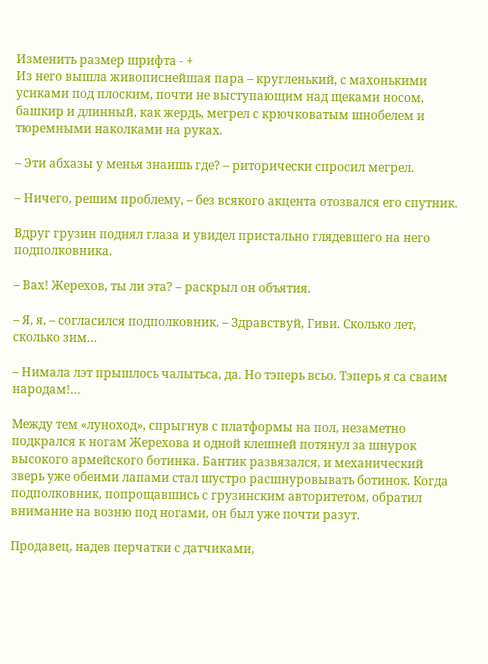Изменить размер шрифта - +
Из него вышла живописнейшая пара – кругленький, с махонькими усиками под плоским, почти не выступающим над щеками носом, башкир и длинный, как жердь, мегрел с крючковатым шнобелем и тюремными наколками на руках.

– Эти абхазы у менья знаишь где? – риторически спросил мегрел.

– Ничего, решим проблему, – без всякого акцента отозвался его спутник.

Вдруг грузин поднял глаза и увидел пристально глядевшего на него подполковника.

– Вах! Жерехов, ты ли эта? – раскрыл он объятия.

– Я, я, – согласился подполковник. – Здравствуй, Гиви. Сколько лет, сколько зим…

– Нимала лэт прышлось чалытьса, да. Но тэперь всьо. Тэперь я са сваим народам!…

Между тем «луноход», спрыгнув с платформы на пол, незаметно подкрался к ногам Жерехова и одной клешней потянул за шнурок высокого армейского ботинка. Бантик развязался, и механический зверь уже обеими лапами стал шустро расшнуровывать ботинок. Когда подполковник, попрощавшись с грузинским авторитетом, обратил внимание на возню под ногами, он был уже почти разут.

Продавец, надев перчатки с датчиками,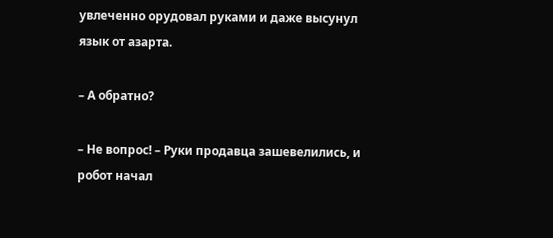увлеченно орудовал руками и даже высунул язык от азарта.

– А обратно?

– Не вопрос! – Руки продавца зашевелились, и робот начал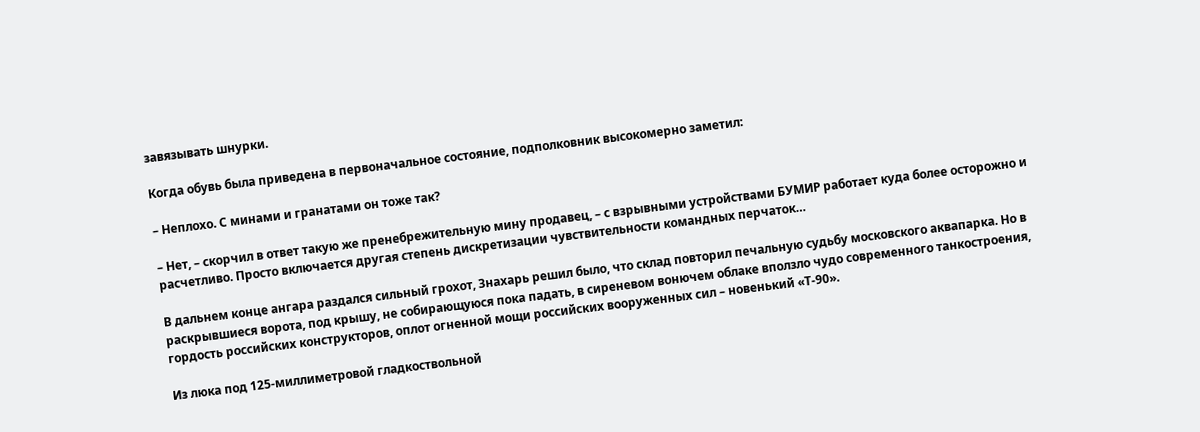завязывать шнурки.

Когда обувь была приведена в первоначальное состояние, подполковник высокомерно заметил:

– Неплохо. С минами и гранатами он тоже так?

– Нет, – скорчил в ответ такую же пренебрежительную мину продавец, – с взрывными устройствами БУМИР работает куда более осторожно и расчетливо. Просто включается другая степень дискретизации чувствительности командных перчаток…

В дальнем конце ангара раздался сильный грохот, Знахарь решил было, что склад повторил печальную судьбу московского аквапарка. Но в раскрывшиеся ворота, под крышу, не собирающуюся пока падать, в сиреневом вонючем облаке вползло чудо современного танкостроения, гордость российских конструкторов, оплот огненной мощи российских вооруженных сил – новенький «Т-90».

Из люка под 125-миллиметровой гладкоствольной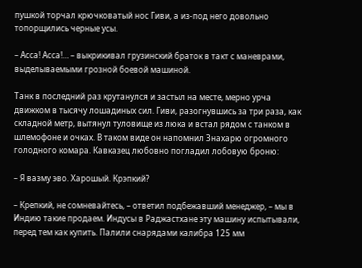пушкой торчал крючковатый нос Гиви, а из-под него довольно топорщились черные усы.

– Асса! Асса!… – выкрикивал грузинский браток в такт с маневрами, выделываемыми грозной боевой машиной.

Танк в последний раз крутанулся и застыл на месте, мерно урча движком в тысячу лошадиных сил. Гиви, разогнувшись за три раза, как складной метр, вытянул туловище из люка и встал рядом с танком в шлемофоне и очках. В таком виде он напомнил Знахарю огромного голодного комара. Кавказец любовно погладил лобовую броню:

– Я вазму эво. Харошый. Крэпкий?

– Крепкий, не сомневайтесь, – ответил подбежавший менеджер, – мы в Индию такие продаем. Индусы в Раджастхане эту машину испытывали, перед тем как купить. Палили снарядами калибра 125 мм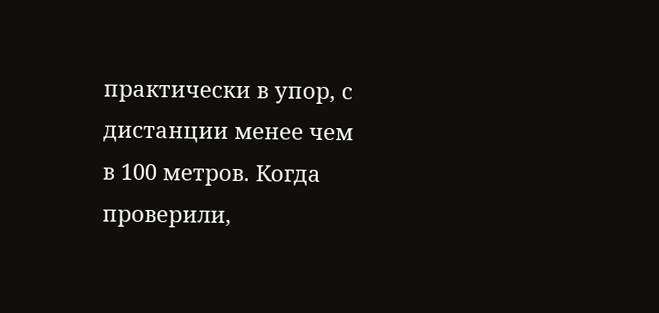практически в упор, с дистанции менее чем в 100 метров. Когда проверили,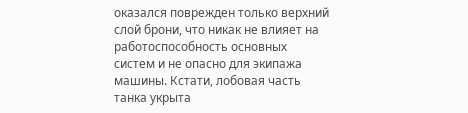оказался поврежден только верхний слой брони, что никак не влияет на работоспособность основных систем и не опасно для экипажа машины. Кстати, лобовая часть танка укрыта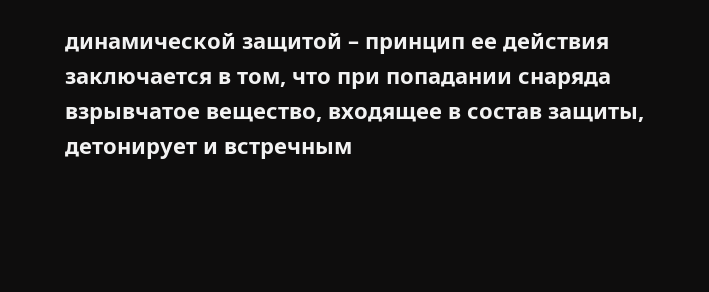динамической защитой – принцип ее действия заключается в том, что при попадании снаряда взрывчатое вещество, входящее в состав защиты, детонирует и встречным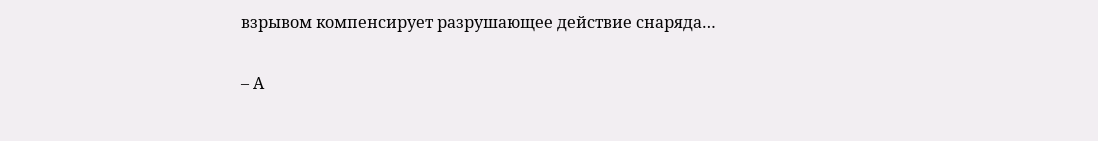взрывом компенсирует разрушающее действие снаряда…

– А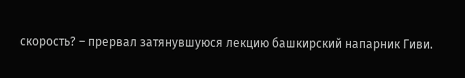скорость? – прервал затянувшуюся лекцию башкирский напарник Гиви.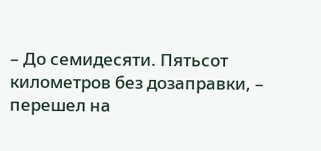– До семидесяти. Пятьсот километров без дозаправки, – перешел на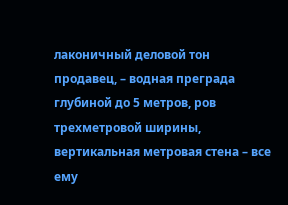лаконичный деловой тон продавец, – водная преграда глубиной до 5 метров, ров трехметровой ширины, вертикальная метровая стена – все ему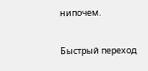нипочем.

Быстрый переход